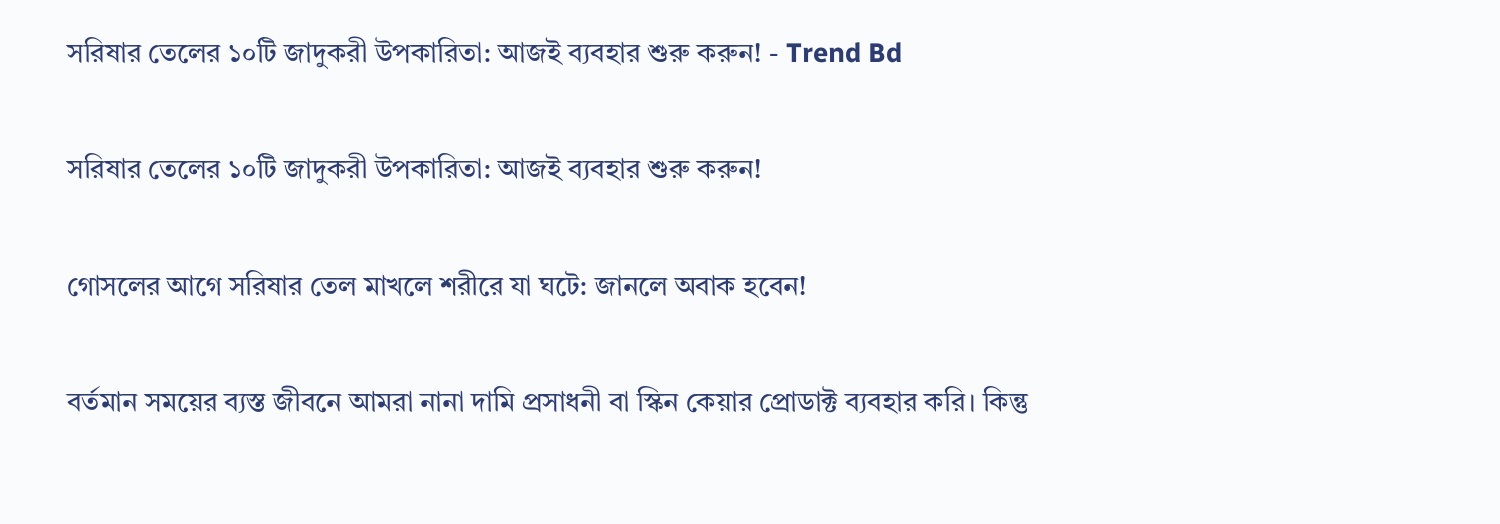সরিষার তেলের ১০টি জাদুকরী উপকারিতা: আজই ব্যবহার শুরু করুন! - Trend Bd

সরিষার তেলের ১০টি জাদুকরী উপকারিতা: আজই ব্যবহার শুরু করুন!

গোসলের আগে সরিষার তেল মাখলে শরীরে যা ঘটে: জানলে অবাক হবেন!

বর্তমান সময়ের ব্যস্ত জীবনে আমরা নানা দামি প্রসাধনী বা স্কিন কেয়ার প্রোডাক্ট ব্যবহার করি। কিন্তু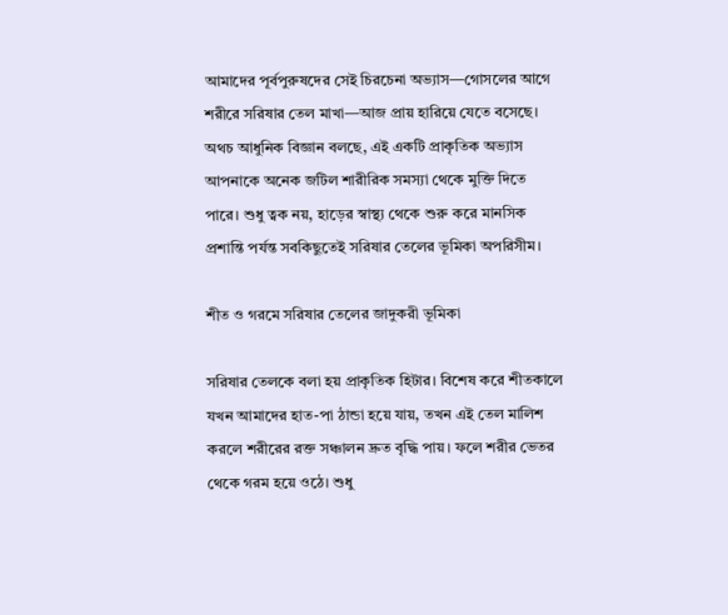আমাদের পূর্বপুরুষদের সেই চিরচেনা অভ্যাস—গোসলের আগে শরীরে সরিষার তেল মাখা—আজ প্রায় হারিয়ে যেতে বসেছে। অথচ আধুনিক বিজ্ঞান বলছে, এই একটি প্রাকৃতিক অভ্যাস আপনাকে অনেক জটিল শারীরিক সমস্যা থেকে মুক্তি দিতে পারে। শুধু ত্বক নয়, হাড়ের স্বাস্থ্য থেকে শুরু করে মানসিক প্রশান্তি পর্যন্ত সবকিছুতেই সরিষার তেলের ভূমিকা অপরিসীম।

শীত ও গরমে সরিষার তেলের জাদুকরী ভূমিকা

সরিষার তেলকে বলা হয় প্রাকৃতিক হিটার। বিশেষ করে শীতকালে যখন আমাদের হাত-পা ঠান্ডা হয়ে যায়, তখন এই তেল মালিশ করলে শরীরের রক্ত সঞ্চালন দ্রুত বৃদ্ধি পায়। ফলে শরীর ভেতর থেকে গরম হয়ে ওঠে। শুধু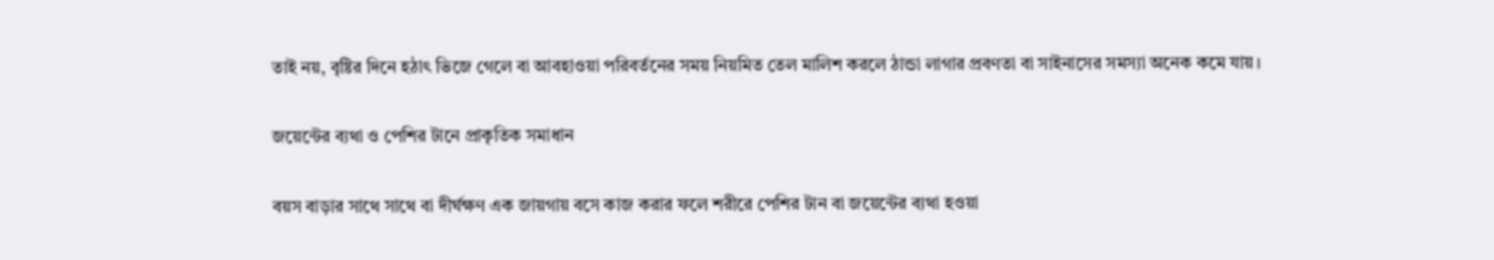তাই নয়, বৃষ্টির দিনে হঠাৎ ভিজে গেলে বা আবহাওয়া পরিবর্তনের সময় নিয়মিত তেল মালিশ করলে ঠান্ডা লাগার প্রবণতা বা সাইনাসের সমস্যা অনেক কমে যায়।

জয়েন্টের ব্যথা ও পেশির টানে প্রাকৃতিক সমাধান

বয়স বাড়ার সাথে সাথে বা দীর্ঘক্ষণ এক জায়গায় বসে কাজ করার ফলে শরীরে পেশির টান বা জয়েন্টের ব্যথা হওয়া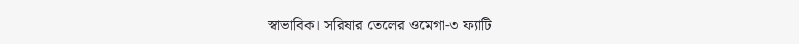স্বাভাবিক। সরিষার তেলের ওমেগা-৩ ফ্যাটি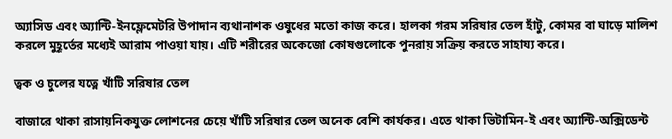অ্যাসিড এবং অ্যান্টি-ইনফ্লেমেটরি উপাদান ব্যথানাশক ওষুধের মতো কাজ করে। হালকা গরম সরিষার তেল হাঁটু, কোমর বা ঘাড়ে মালিশ করলে মুহূর্তের মধ্যেই আরাম পাওয়া যায়। এটি শরীরের অকেজো কোষগুলোকে পুনরায় সক্রিয় করতে সাহায্য করে।

ত্বক ও চুলের যত্নে খাঁটি সরিষার তেল

বাজারে থাকা রাসায়নিকযুক্ত লোশনের চেয়ে খাঁটি সরিষার তেল অনেক বেশি কার্যকর। এতে থাকা ভিটামিন-ই এবং অ্যান্টি-অক্সিডেন্ট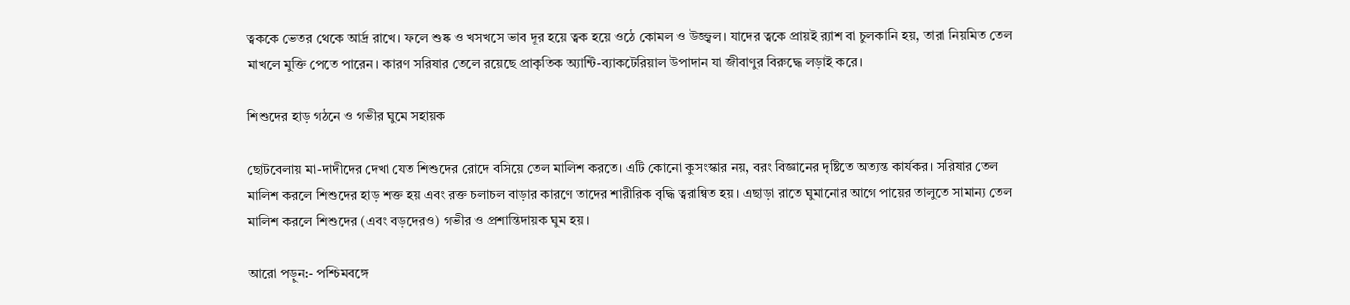ত্বককে ভেতর থেকে আর্দ্র রাখে। ফলে শুষ্ক ও খসখসে ভাব দূর হয়ে ত্বক হয়ে ওঠে কোমল ও উজ্জ্বল। যাদের ত্বকে প্রায়ই র‍্যাশ বা চুলকানি হয়, তারা নিয়মিত তেল মাখলে মুক্তি পেতে পারেন। কারণ সরিষার তেলে রয়েছে প্রাকৃতিক অ্যান্টি-ব্যাকটেরিয়াল উপাদান যা জীবাণুর বিরুদ্ধে লড়াই করে।

শিশুদের হাড় গঠনে ও গভীর ঘুমে সহায়ক

ছোটবেলায় মা-দাদীদের দেখা যেত শিশুদের রোদে বসিয়ে তেল মালিশ করতে। এটি কোনো কুসংস্কার নয়, বরং বিজ্ঞানের দৃষ্টিতে অত্যন্ত কার্যকর। সরিষার তেল মালিশ করলে শিশুদের হাড় শক্ত হয় এবং রক্ত চলাচল বাড়ার কারণে তাদের শারীরিক বৃদ্ধি ত্বরান্বিত হয়। এছাড়া রাতে ঘুমানোর আগে পায়ের তালুতে সামান্য তেল মালিশ করলে শিশুদের (এবং বড়দেরও) গভীর ও প্রশান্তিদায়ক ঘুম হয়।

আরো পড়ুন:- পশ্চিমবঙ্গে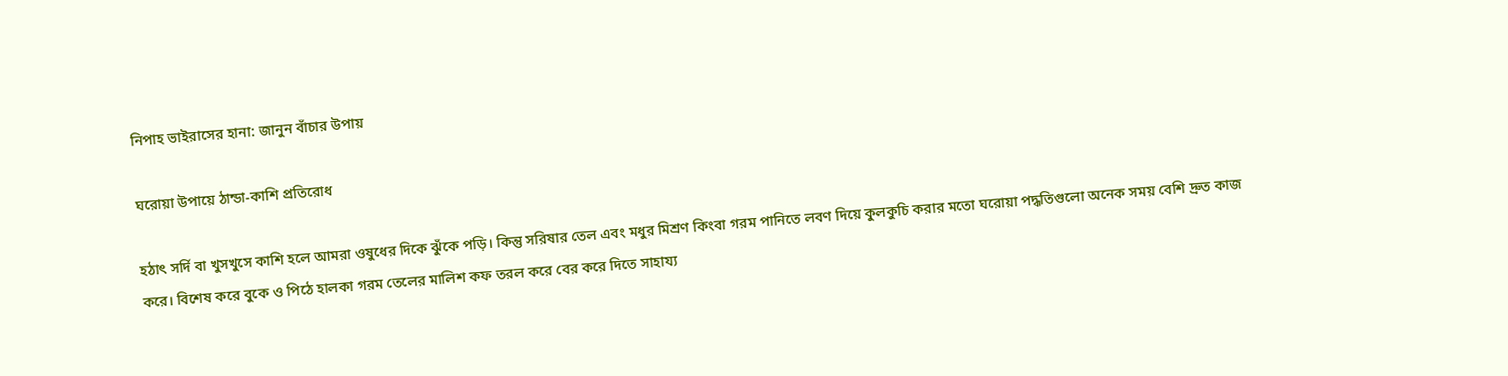নিপাহ ভাইরাসের হানা: জানুন বাঁচার উপায়

ঘরোয়া উপায়ে ঠান্ডা-কাশি প্রতিরোধ

হঠাৎ সর্দি বা খুসখুসে কাশি হলে আমরা ওষুধের দিকে ঝুঁকে পড়ি। কিন্তু সরিষার তেল এবং মধুর মিশ্রণ কিংবা গরম পানিতে লবণ দিয়ে কুলকুচি করার মতো ঘরোয়া পদ্ধতিগুলো অনেক সময় বেশি দ্রুত কাজ করে। বিশেষ করে বুকে ও পিঠে হালকা গরম তেলের মালিশ কফ তরল করে বের করে দিতে সাহায্য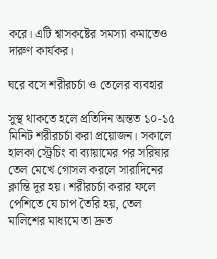করে। এটি শ্বাসকষ্টের সমস্যা কমাতেও দারুণ কার্যকর।

ঘরে বসে শরীরচর্চা ও তেলের ব্যবহার

সুস্থ থাকতে হলে প্রতিদিন অন্তত ১০-১৫ মিনিট শরীরচর্চা করা প্রয়োজন। সকালে হালকা স্ট্রেচিং বা ব্যায়ামের পর সরিষার তেল মেখে গোসল করলে সারাদিনের ক্লান্তি দূর হয়। শরীরচর্চা করার ফলে পেশিতে যে চাপ তৈরি হয়, তেল মালিশের মাধ্যমে তা দ্রুত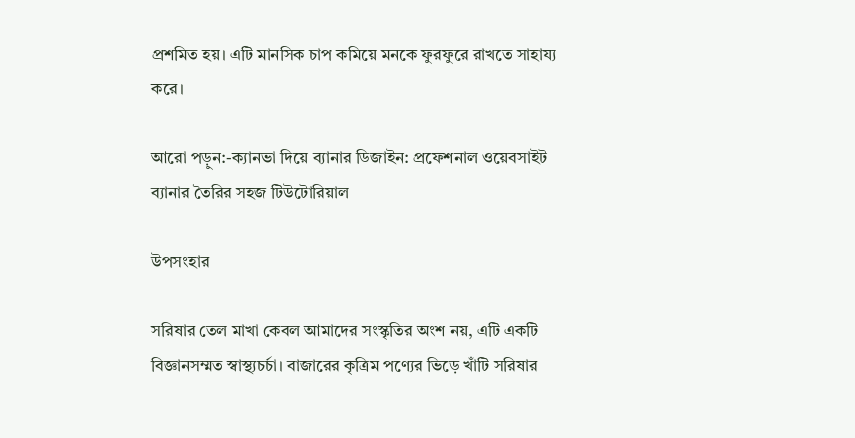প্রশমিত হয়। এটি মানসিক চাপ কমিয়ে মনকে ফুরফুরে রাখতে সাহায্য করে।

আরো পড়ুন:-ক্যানভা দিয়ে ব্যানার ডিজাইন: প্রফেশনাল ওয়েবসাইট ব্যানার তৈরির সহজ টিউটোরিয়াল

উপসংহার

সরিষার তেল মাখা কেবল আমাদের সংস্কৃতির অংশ নয়, এটি একটি বিজ্ঞানসম্মত স্বাস্থ্যচর্চা। বাজারের কৃত্রিম পণ্যের ভিড়ে খাঁটি সরিষার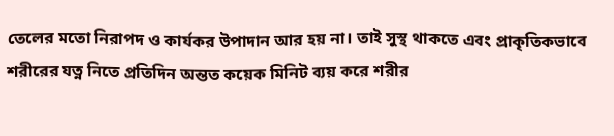তেলের মতো নিরাপদ ও কার্যকর উপাদান আর হয় না। তাই সুস্থ থাকতে এবং প্রাকৃতিকভাবে শরীরের যত্ন নিতে প্রতিদিন অন্তত কয়েক মিনিট ব্যয় করে শরীর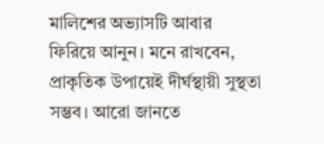মালিশের অভ্যাসটি আবার ফিরিয়ে আনুন। মনে রাখবেন, প্রাকৃতিক উপায়েই দীর্ঘস্থায়ী সুস্থতা সম্ভব। আরো জানতে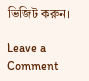ভিজিট করুন।

Leave a Comment